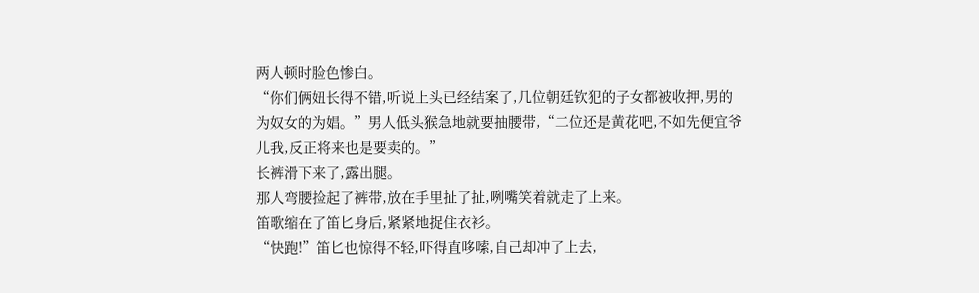两人顿时脸色惨白。
“你们俩妞长得不错,听说上头已经结案了,几位朝廷钦犯的子女都被收押,男的为奴女的为娼。”男人低头猴急地就要抽腰带,“二位还是黄花吧,不如先便宜爷儿我,反正将来也是要卖的。”
长裤滑下来了,露出腿。
那人弯腰捡起了裤带,放在手里扯了扯,咧嘴笑着就走了上来。
笛歌缩在了笛匕身后,紧紧地捉住衣衫。
“快跑!”笛匕也惊得不轻,吓得直哆嗦,自己却冲了上去,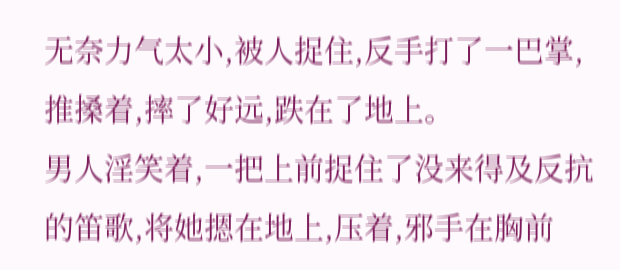无奈力气太小,被人捉住,反手打了一巴掌,推搡着,摔了好远,跌在了地上。
男人淫笑着,一把上前捉住了没来得及反抗的笛歌,将她摁在地上,压着,邪手在胸前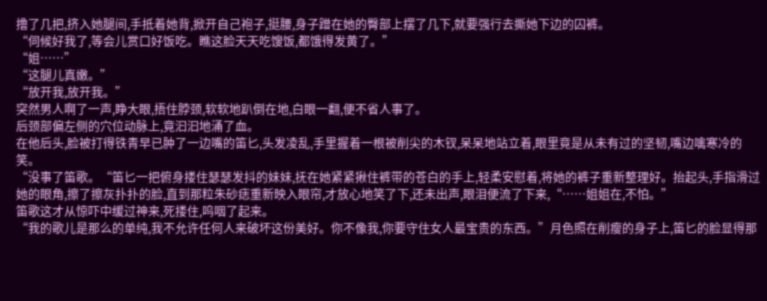撸了几把,挤入她腿间,手抵着她背,掀开自己袍子,挺腰,身子蹭在她的臀部上摆了几下,就要强行去撕她下边的囚裤。
“伺候好我了,等会儿赏口好饭吃。瞧这脸天天吃馊饭,都饿得发黄了。”
“姐……”
“这腿儿真嫩。”
“放开我,放开我。”
突然男人啊了一声,睁大眼,捂住脖颈,软软地趴倒在地,白眼一翻,便不省人事了。
后颈部偏左侧的穴位动脉上,竟汩汩地涌了血。
在他后头,脸被打得铁青早已肿了一边嘴的笛匕,头发凌乱,手里握着一根被削尖的木钗,呆呆地站立着,眼里竟是从未有过的坚韧,嘴边噙寒冷的笑。
“没事了笛歌。“笛匕一把俯身搂住瑟瑟发抖的妹妹,抚在她紧紧揪住裤带的苍白的手上,轻柔安慰着,将她的裤子重新整理好。抬起头,手指滑过她的眼角,擦了擦灰扑扑的脸,直到那粒朱砂痣重新映入眼帘,才放心地笑了下,还未出声,眼泪便流了下来,“……姐姐在,不怕。”
笛歌这才从惊吓中缓过神来,死搂住,呜咽了起来。
“我的歌儿是那么的单纯,我不允许任何人来破坏这份美好。你不像我,你要守住女人最宝贵的东西。”月色照在削瘦的身子上,笛匕的脸显得那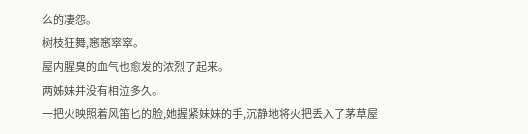么的凄怨。
树枝狂舞,窸窸窣窣。
屋内腥臭的血气也愈发的浓烈了起来。
两姊妹并没有相泣多久。
一把火映照着风笛匕的脸,她握紧妹妹的手,沉静地将火把丢入了茅草屋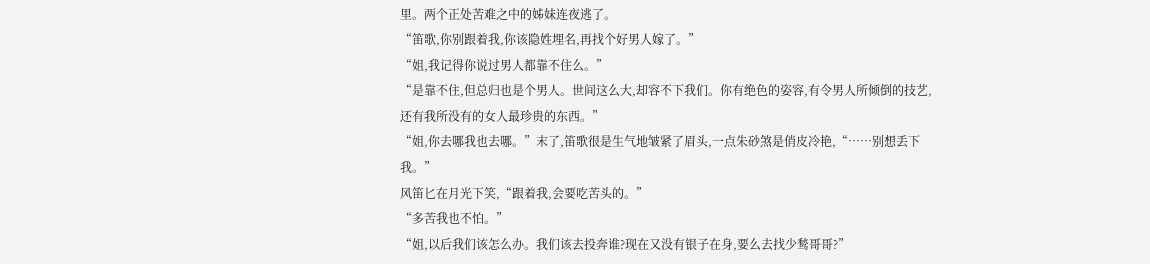里。两个正处苦难之中的姊妹连夜逃了。
“笛歌,你别跟着我,你该隐姓埋名,再找个好男人嫁了。”
“姐,我记得你说过男人都靠不住么。”
“是靠不住,但总归也是个男人。世间这么大,却容不下我们。你有绝色的姿容,有令男人所倾倒的技艺,还有我所没有的女人最珍贵的东西。”
“姐,你去哪我也去哪。”末了,笛歌很是生气地皱紧了眉头,一点朱砂煞是俏皮冷艳,“……别想丢下我。”
风笛匕在月光下笑,“跟着我,会要吃苦头的。”
“多苦我也不怕。”
“姐,以后我们该怎么办。我们该去投奔谁?现在又没有银子在身,要么去找少鹙哥哥?”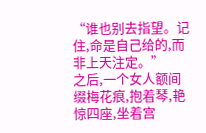“谁也别去指望。记住,命是自己给的,而非上天注定。”
之后,一个女人额间缀梅花痕,抱着琴,艳惊四座,坐着宫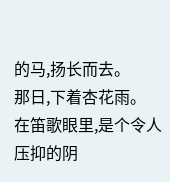的马,扬长而去。
那日,下着杏花雨。
在笛歌眼里,是个令人压抑的阴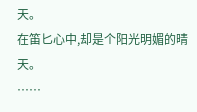天。
在笛匕心中,却是个阳光明媚的晴天。
……